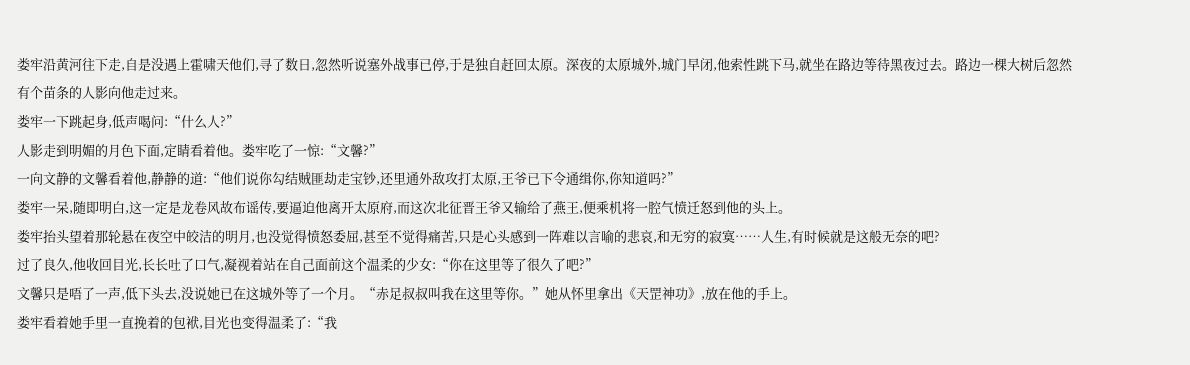娄牢沿黄河往下走,自是没遇上霍啸天他们,寻了数日,忽然听说塞外战事已停,于是独自赶回太原。深夜的太原城外,城门早闭,他索性跳下马,就坐在路边等待黑夜过去。路边一棵大树后忽然有个苗条的人影向他走过来。
娄牢一下跳起身,低声喝问:“什么人?”
人影走到明媚的月色下面,定睛看着他。娄牢吃了一惊:“文馨?”
一向文静的文馨看着他,静静的道:“他们说你勾结贼匪劫走宝钞,还里通外敌攻打太原,王爷已下令通缉你,你知道吗?”
娄牢一呆,随即明白,这一定是龙卷风故布谣传,要逼迫他离开太原府,而这次北征晋王爷又输给了燕王,便乘机将一腔气愤迁怒到他的头上。
娄牢抬头望着那轮悬在夜空中皎洁的明月,也没觉得愤怒委屈,甚至不觉得痛苦,只是心头感到一阵难以言喻的悲哀,和无穷的寂寞……人生,有时候就是这般无奈的吧?
过了良久,他收回目光,长长吐了口气,凝视着站在自己面前这个温柔的少女:“你在这里等了很久了吧?”
文馨只是唔了一声,低下头去,没说她已在这城外等了一个月。“赤足叔叔叫我在这里等你。”她从怀里拿出《天罡神功》,放在他的手上。
娄牢看着她手里一直挽着的包袱,目光也变得温柔了:“我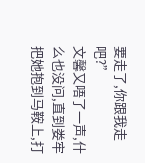要走了,你跟我走吧?”
文馨又唔了一声,什么也没问,直到娄牢把她抱到马鞍上,打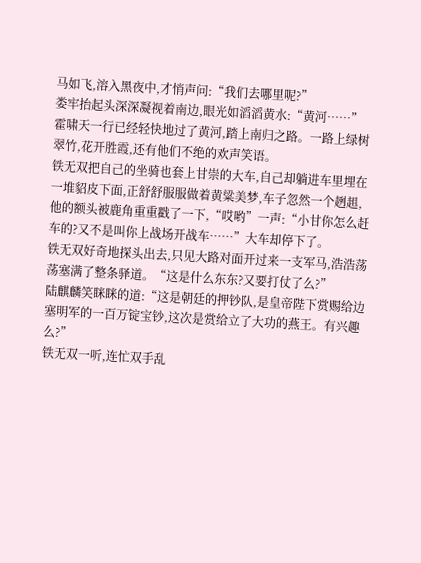马如飞,溶入黑夜中,才悄声问:“我们去哪里呢?”
娄牢抬起头深深凝视着南边,眼光如滔滔黄水:“黄河……”
霍啸天一行已经轻快地过了黄河,踏上南归之路。一路上绿树翠竹,花开胜霞,还有他们不绝的欢声笑语。
铁无双把自己的坐骑也套上甘崇的大车,自己却躺进车里埋在一堆貂皮下面,正舒舒服服做着黄粱美梦,车子忽然一个趔趄,他的额头被鹿角重重戳了一下,“哎哟”一声:“小甘你怎么赶车的?又不是叫你上战场开战车……”大车却停下了。
铁无双好奇地探头出去,只见大路对面开过来一支军马,浩浩荡荡塞满了整条驿道。“这是什么东东?又要打仗了么?”
陆麒麟笑眯眯的道:“这是朝廷的押钞队,是皇帝陛下赏赐给边塞明军的一百万锭宝钞,这次是赏给立了大功的燕王。有兴趣么?”
铁无双一听,连忙双手乱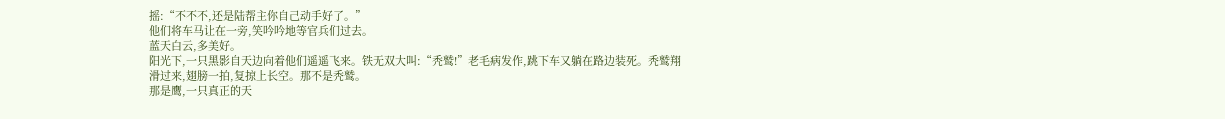摇:“不不不,还是陆帮主你自己动手好了。”
他们将车马让在一旁,笑吟吟地等官兵们过去。
蓝天白云,多美好。
阳光下,一只黑影自天边向着他们遥遥飞来。铁无双大叫:“秃鹫!”老毛病发作,跳下车又躺在路边装死。秃鹫翔滑过来,翅膀一拍,复掠上长空。那不是秃鹫。
那是鹰,一只真正的天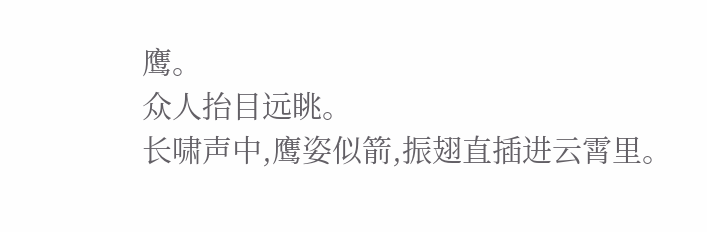鹰。
众人抬目远眺。
长啸声中,鹰姿似箭,振翅直插进云霄里。